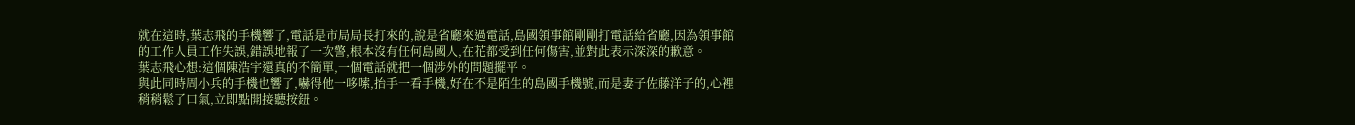就在這時,葉志飛的手機響了,電話是市局局長打來的,說是省廳來過電話,島國領事館剛剛打電話給省廳,因為領事館的工作人員工作失誤,錯誤地報了一次警,根本沒有任何島國人,在花都受到任何傷害,並對此表示深深的歉意。
葉志飛心想:這個陳浩宇還真的不簡單,一個電話就把一個涉外的問題擺平。
與此同時周小兵的手機也響了,嚇得他一哆嗦,抬手一看手機,好在不是陌生的島國手機號,而是妻子佐藤洋子的,心裡稍稍鬆了口氣,立即點開接聽按鈕。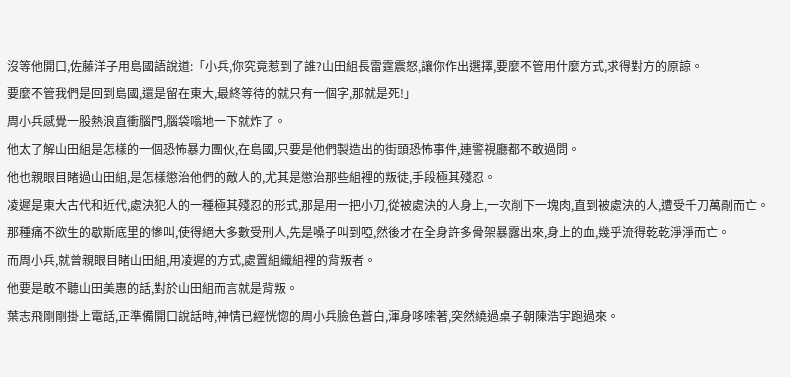沒等他開口,佐藤洋子用島國語說道:「小兵,你究竟惹到了誰?山田組長雷霆震怒,讓你作出選擇,要麼不管用什麼方式,求得對方的原諒。
要麼不管我們是回到島國,還是留在東大,最終等待的就只有一個字,那就是死!」
周小兵感覺一股熱浪直衝腦門,腦袋嗡地一下就炸了。
他太了解山田組是怎樣的一個恐怖暴力團伙,在島國,只要是他們製造出的街頭恐怖事件,連警視廳都不敢過問。
他也親眼目睹過山田組,是怎樣懲治他們的敵人的,尤其是懲治那些組裡的叛徒,手段極其殘忍。
凌遲是東大古代和近代,處決犯人的一種極其殘忍的形式,那是用一把小刀,從被處決的人身上,一次削下一塊肉,直到被處決的人,遭受千刀萬剮而亡。
那種痛不欲生的歇斯底里的慘叫,使得絕大多數受刑人,先是嗓子叫到啞,然後才在全身許多骨架暴露出來,身上的血,幾乎流得乾乾淨淨而亡。
而周小兵,就曾親眼目睹山田組,用凌遲的方式,處置組織組裡的背叛者。
他要是敢不聽山田美惠的話,對於山田組而言就是背叛。
葉志飛剛剛掛上電話,正準備開口說話時,神情已經恍惚的周小兵臉色蒼白,渾身哆嗦著,突然繞過桌子朝陳浩宇跑過來。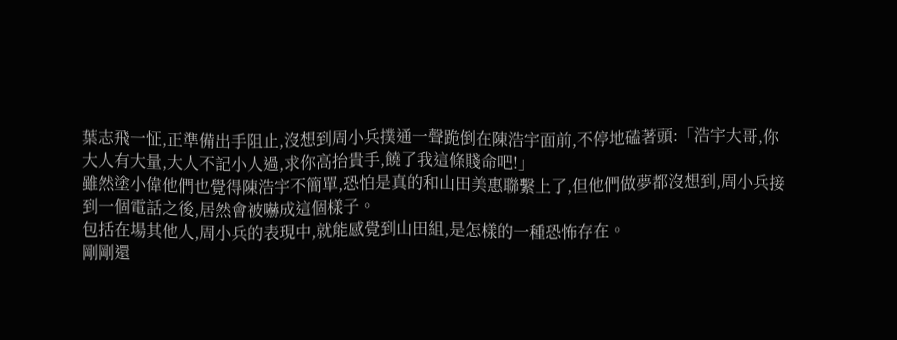葉志飛一怔,正準備出手阻止,沒想到周小兵撲通一聲跪倒在陳浩宇面前,不停地磕著頭:「浩宇大哥,你大人有大量,大人不記小人過,求你高抬貴手,饒了我這條賤命吧!」
雖然塗小偉他們也覺得陳浩宇不簡單,恐怕是真的和山田美惠聯繫上了,但他們做夢都沒想到,周小兵接到一個電話之後,居然會被嚇成這個樣子。
包括在場其他人,周小兵的表現中,就能感覺到山田組,是怎樣的一種恐怖存在。
剛剛還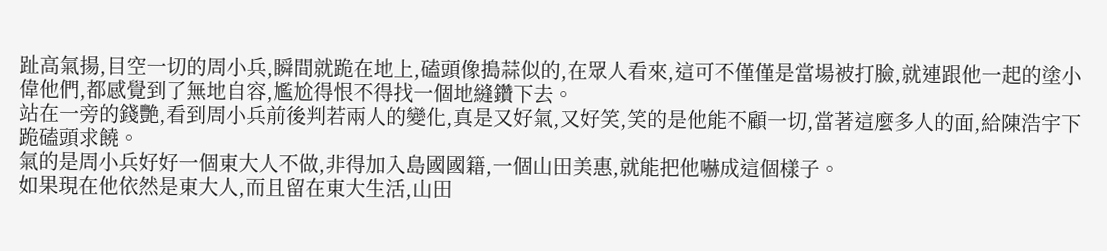趾高氣揚,目空一切的周小兵,瞬間就跪在地上,磕頭像搗蒜似的,在眾人看來,這可不僅僅是當場被打臉,就連跟他一起的塗小偉他們,都感覺到了無地自容,尷尬得恨不得找一個地縫鑽下去。
站在一旁的錢艷,看到周小兵前後判若兩人的變化,真是又好氣,又好笑,笑的是他能不顧一切,當著這麼多人的面,給陳浩宇下跪磕頭求饒。
氣的是周小兵好好一個東大人不做,非得加入島國國籍,一個山田美惠,就能把他嚇成這個樣子。
如果現在他依然是東大人,而且留在東大生活,山田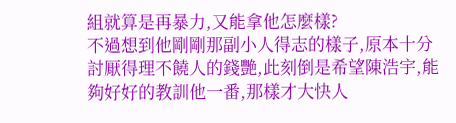組就算是再暴力,又能拿他怎麼樣?
不過想到他剛剛那副小人得志的樣子,原本十分討厭得理不饒人的錢艷,此刻倒是希望陳浩宇,能夠好好的教訓他一番,那樣才大快人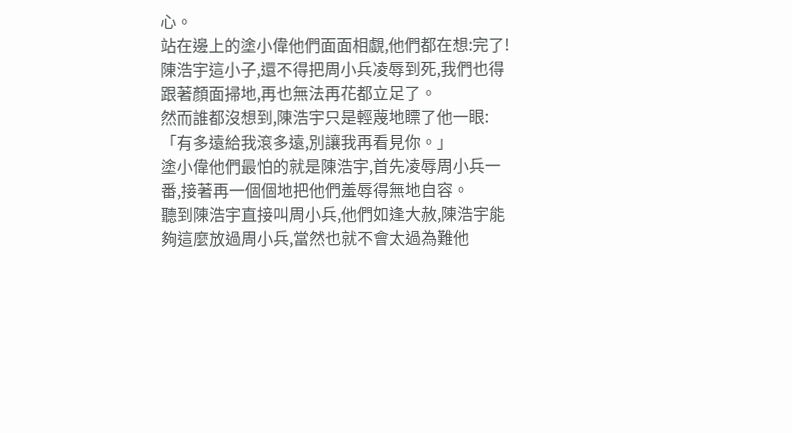心。
站在邊上的塗小偉他們面面相覷,他們都在想:完了!陳浩宇這小子,還不得把周小兵凌辱到死,我們也得跟著顏面掃地,再也無法再花都立足了。
然而誰都沒想到,陳浩宇只是輕蔑地瞟了他一眼:「有多遠給我滾多遠,別讓我再看見你。」
塗小偉他們最怕的就是陳浩宇,首先凌辱周小兵一番,接著再一個個地把他們羞辱得無地自容。
聽到陳浩宇直接叫周小兵,他們如逢大赦,陳浩宇能夠這麼放過周小兵,當然也就不會太過為難他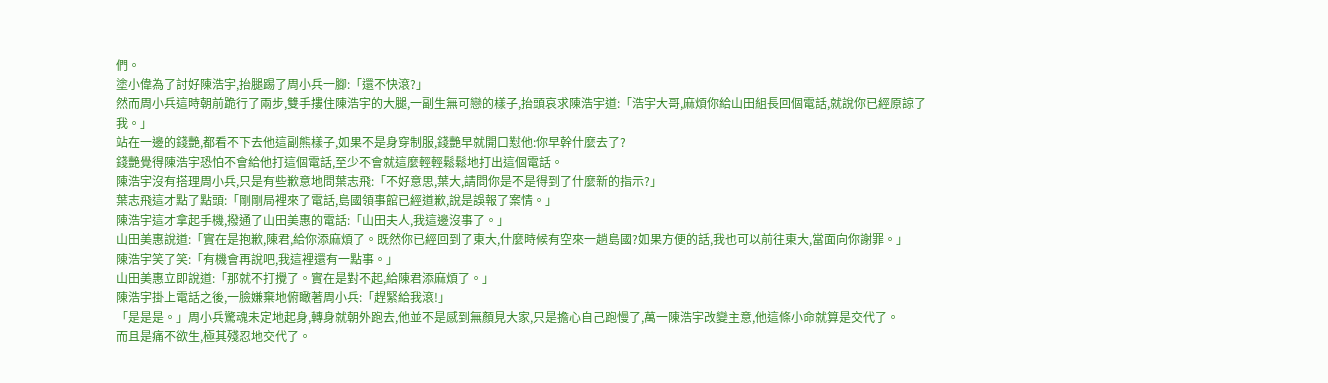們。
塗小偉為了討好陳浩宇,抬腿踢了周小兵一腳:「還不快滾?」
然而周小兵這時朝前跪行了兩步,雙手摟住陳浩宇的大腿,一副生無可戀的樣子,抬頭哀求陳浩宇道:「浩宇大哥,麻煩你給山田組長回個電話,就說你已經原諒了我。」
站在一邊的錢艷,都看不下去他這副熊樣子,如果不是身穿制服,錢艷早就開口懟他:你早幹什麼去了?
錢艷覺得陳浩宇恐怕不會給他打這個電話,至少不會就這麼輕輕鬆鬆地打出這個電話。
陳浩宇沒有搭理周小兵,只是有些歉意地問葉志飛:「不好意思,葉大,請問你是不是得到了什麼新的指示?」
葉志飛這才點了點頭:「剛剛局裡來了電話,島國領事館已經道歉,說是誤報了案情。」
陳浩宇這才拿起手機,撥通了山田美惠的電話:「山田夫人,我這邊沒事了。」
山田美惠說道:「實在是抱歉,陳君,給你添麻煩了。既然你已經回到了東大,什麼時候有空來一趟島國?如果方便的話,我也可以前往東大,當面向你謝罪。」
陳浩宇笑了笑:「有機會再說吧,我這裡還有一點事。」
山田美惠立即說道:「那就不打攪了。實在是對不起,給陳君添麻煩了。」
陳浩宇掛上電話之後,一臉嫌棄地俯瞰著周小兵:「趕緊給我滾!」
「是是是。」周小兵驚魂未定地起身,轉身就朝外跑去,他並不是感到無顏見大家,只是擔心自己跑慢了,萬一陳浩宇改變主意,他這條小命就算是交代了。
而且是痛不欲生,極其殘忍地交代了。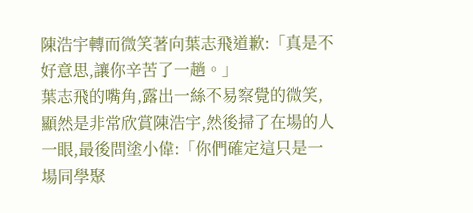陳浩宇轉而微笑著向葉志飛道歉:「真是不好意思,讓你辛苦了一趟。」
葉志飛的嘴角,露出一絲不易察覺的微笑,顯然是非常欣賞陳浩宇,然後掃了在場的人一眼,最後問塗小偉:「你們確定這只是一場同學聚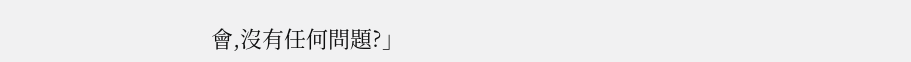會,沒有任何問題?」